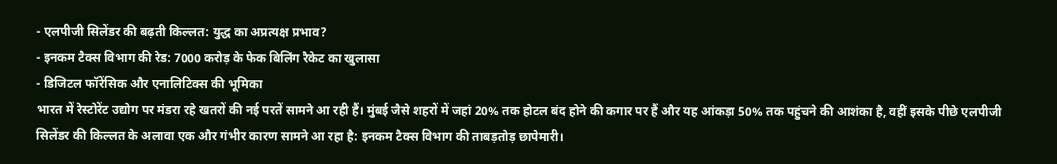- एलपीजी सिलेंडर की बढ़ती किल्लत: युद्ध का अप्रत्यक्ष प्रभाव?
- इनकम टैक्स विभाग की रेड: 7000 करोड़ के फेक बिलिंग रैकेट का खुलासा
- डिजिटल फॉरेंसिक और एनालिटिक्स की भूमिका
भारत में रेस्टोरेंट उद्योग पर मंडरा रहे खतरों की नई परतें सामने आ रही हैं। मुंबई जैसे शहरों में जहां 20% तक होटल बंद होने की कगार पर हैं और यह आंकड़ा 50% तक पहुंचने की आशंका है, वहीं इसके पीछे एलपीजी सिलेंडर की किल्लत के अलावा एक और गंभीर कारण सामने आ रहा है: इनकम टैक्स विभाग की ताबड़तोड़ छापेमारी।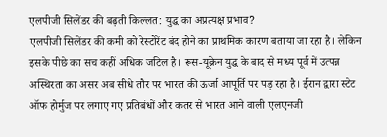एलपीजी सिलेंडर की बढ़ती किल्लत: युद्ध का अप्रत्यक्ष प्रभाव?
एलपीजी सिलेंडर की कमी को रेस्टोरेंट बंद होने का प्राथमिक कारण बताया जा रहा है। लेकिन इसके पीछे का सच कहीं अधिक जटिल है। रूस-यूक्रेन युद्ध के बाद से मध्य पूर्व में उत्पन्न अस्थिरता का असर अब सीधे तौर पर भारत की ऊर्जा आपूर्ति पर पड़ रहा है। ईरान द्वारा स्टेट ऑफ होर्मुज पर लगाए गए प्रतिबंधों और कतर से भारत आने वाली एलएनजी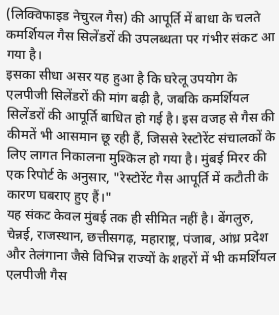(लिक्विफाइड नेचुरल गैस) की आपूर्ति में बाधा के चलते कमर्शियल गैस सिलेंडरों की उपलब्धता पर गंभीर संकट आ गया है।
इसका सीधा असर यह हुआ है कि घरेलू उपयोग के एलपीजी सिलेंडरों की मांग बढ़ी है, जबकि कमर्शियल सिलेंडरों की आपूर्ति बाधित हो गई है। इस वजह से गैस की कीमतें भी आसमान छू रही हैं, जिससे रेस्टोरेंट संचालकों के लिए लागत निकालना मुश्किल हो गया है। मुंबई मिरर की एक रिपोर्ट के अनुसार, "रेस्टोरेंट गैस आपूर्ति में कटौती के कारण घबराए हुए हैं।"
यह संकट केवल मुंबई तक ही सीमित नहीं है। बेंगलुरु, चेन्नई, राजस्थान, छत्तीसगढ़, महाराष्ट्र, पंजाब, आंध्र प्रदेश और तेलंगाना जैसे विभिन्न राज्यों के शहरों में भी कमर्शियल एलपीजी गैस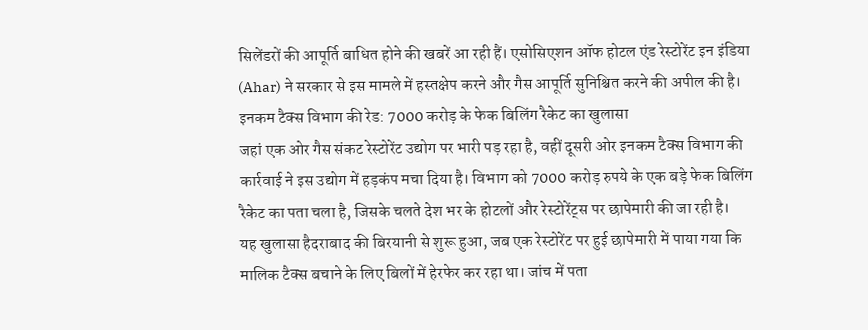सिलेंडरों की आपूर्ति बाधित होने की खबरें आ रही हैं। एसोसिएशन ऑफ होटल एंड रेस्टोरेंट इन इंडिया (Ahar) ने सरकार से इस मामले में हस्तक्षेप करने और गैस आपूर्ति सुनिश्चित करने की अपील की है।
इनकम टैक्स विभाग की रेड: 7000 करोड़ के फेक बिलिंग रैकेट का खुलासा
जहां एक ओर गैस संकट रेस्टोरेंट उद्योग पर भारी पड़ रहा है, वहीं दूसरी ओर इनकम टैक्स विभाग की कार्रवाई ने इस उद्योग में हड़कंप मचा दिया है। विभाग को 7000 करोड़ रुपये के एक बड़े फेक बिलिंग रैकेट का पता चला है, जिसके चलते देश भर के होटलों और रेस्टोरेंट्स पर छापेमारी की जा रही है।
यह खुलासा हैदराबाद की बिरयानी से शुरू हुआ, जब एक रेस्टोरेंट पर हुई छापेमारी में पाया गया कि मालिक टैक्स बचाने के लिए बिलों में हेरफेर कर रहा था। जांच में पता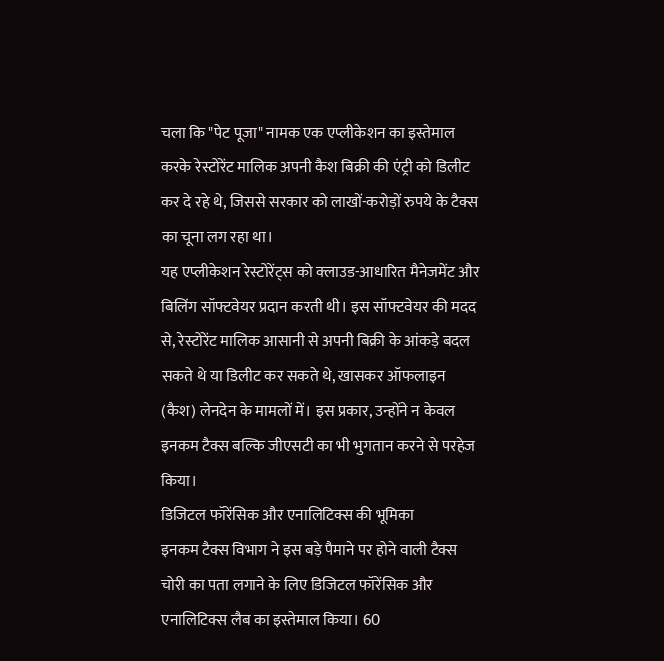चला कि "पेट पूजा" नामक एक एप्लीकेशन का इस्तेमाल करके रेस्टोरेंट मालिक अपनी कैश बिक्री की एंट्री को डिलीट कर दे रहे थे, जिससे सरकार को लाखों-करोड़ों रुपये के टैक्स का चूना लग रहा था।
यह एप्लीकेशन रेस्टोरेंट्स को क्लाउड-आधारित मैनेजमेंट और बिलिंग सॉफ्टवेयर प्रदान करती थी। इस सॉफ्टवेयर की मदद से, रेस्टोरेंट मालिक आसानी से अपनी बिक्री के आंकड़े बदल सकते थे या डिलीट कर सकते थे, खासकर ऑफलाइन (कैश) लेनदेन के मामलों में। इस प्रकार, उन्होंने न केवल इनकम टैक्स बल्कि जीएसटी का भी भुगतान करने से परहेज किया।
डिजिटल फॉरेंसिक और एनालिटिक्स की भूमिका
इनकम टैक्स विभाग ने इस बड़े पैमाने पर होने वाली टैक्स चोरी का पता लगाने के लिए डिजिटल फॉरेंसिक और एनालिटिक्स लैब का इस्तेमाल किया। 60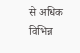से अधिक विभिन्न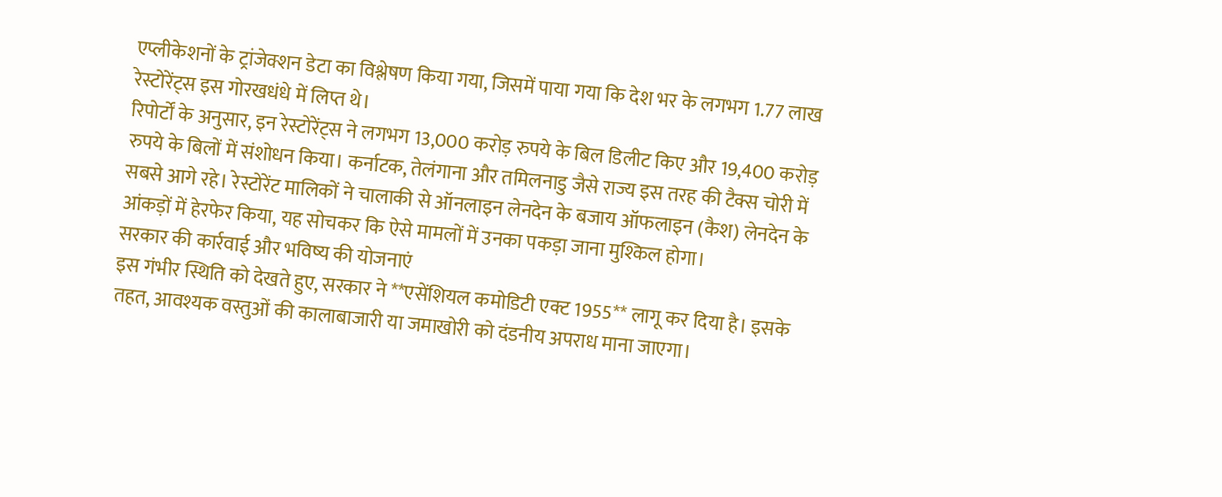एप्लीकेशनों के ट्रांजेक्शन डेटा का विश्लेषण किया गया, जिसमें पाया गया कि देश भर के लगभग 1.77 लाख रेस्टोरेंट्स इस गोरखधंधे में लिप्त थे।
रिपोर्टों के अनुसार, इन रेस्टोरेंट्स ने लगभग 13,000 करोड़ रुपये के बिल डिलीट किए और 19,400 करोड़ रुपये के बिलों में संशोधन किया। कर्नाटक, तेलंगाना और तमिलनाडु जैसे राज्य इस तरह की टैक्स चोरी में सबसे आगे रहे। रेस्टोरेंट मालिकों ने चालाकी से ऑनलाइन लेनदेन के बजाय ऑफलाइन (कैश) लेनदेन के आंकड़ों में हेरफेर किया, यह सोचकर कि ऐसे मामलों में उनका पकड़ा जाना मुश्किल होगा।
सरकार की कार्रवाई और भविष्य की योजनाएं
इस गंभीर स्थिति को देखते हुए, सरकार ने **एसेंशियल कमोडिटी एक्ट 1955** लागू कर दिया है। इसके तहत, आवश्यक वस्तुओं की कालाबाजारी या जमाखोरी को दंडनीय अपराध माना जाएगा।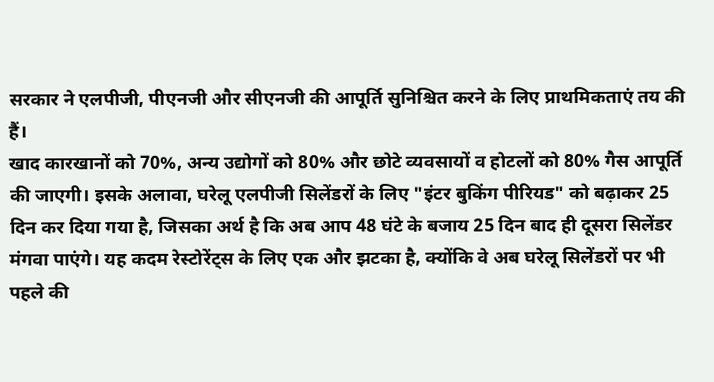सरकार ने एलपीजी, पीएनजी और सीएनजी की आपूर्ति सुनिश्चित करने के लिए प्राथमिकताएं तय की हैं।
खाद कारखानों को 70%, अन्य उद्योगों को 80% और छोटे व्यवसायों व होटलों को 80% गैस आपूर्ति की जाएगी। इसके अलावा, घरेलू एलपीजी सिलेंडरों के लिए "इंटर बुकिंग पीरियड" को बढ़ाकर 25 दिन कर दिया गया है, जिसका अर्थ है कि अब आप 48 घंटे के बजाय 25 दिन बाद ही दूसरा सिलेंडर मंगवा पाएंगे। यह कदम रेस्टोरेंट्स के लिए एक और झटका है, क्योंकि वे अब घरेलू सिलेंडरों पर भी पहले की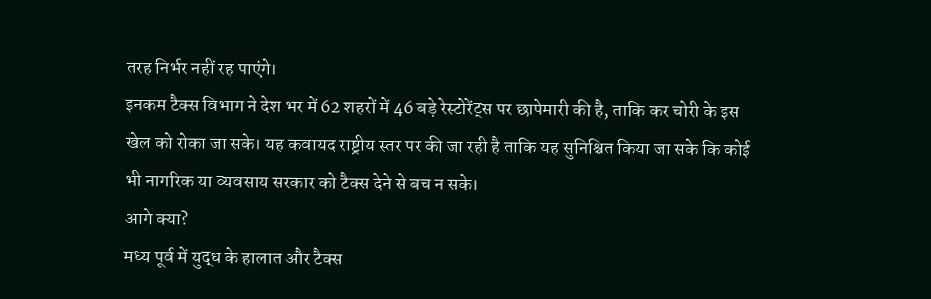तरह निर्भर नहीं रह पाएंगे।
इनकम टैक्स विभाग ने देश भर में 62 शहरों में 46 बड़े रेस्टोरेंट्स पर छापेमारी की है, ताकि कर चोरी के इस खेल को रोका जा सके। यह कवायद राष्ट्रीय स्तर पर की जा रही है ताकि यह सुनिश्चित किया जा सके कि कोई भी नागरिक या व्यवसाय सरकार को टैक्स देने से बच न सके।
आगे क्या?
मध्य पूर्व में युद्ध के हालात और टैक्स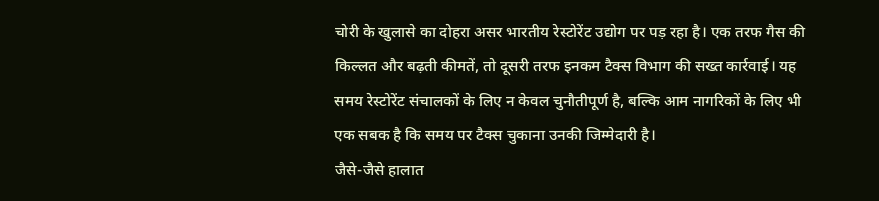चोरी के खुलासे का दोहरा असर भारतीय रेस्टोरेंट उद्योग पर पड़ रहा है। एक तरफ गैस की किल्लत और बढ़ती कीमतें, तो दूसरी तरफ इनकम टैक्स विभाग की सख्त कार्रवाई। यह समय रेस्टोरेंट संचालकों के लिए न केवल चुनौतीपूर्ण है, बल्कि आम नागरिकों के लिए भी एक सबक है कि समय पर टैक्स चुकाना उनकी जिम्मेदारी है।
जैसे-जैसे हालात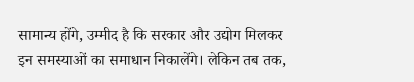सामान्य होंगे, उम्मीद है कि सरकार और उद्योग मिलकर इन समस्याओं का समाधान निकालेंगे। लेकिन तब तक,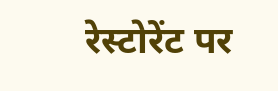रेस्टोरेंट पर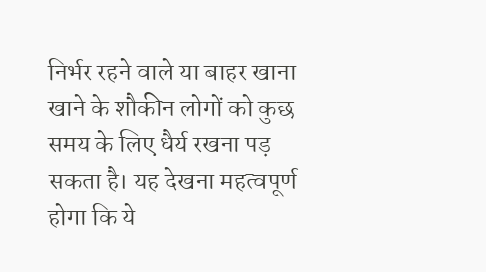निर्भर रहने वाले या बाहर खाना खाने के शौकीन लोगों को कुछ समय के लिए धैर्य रखना पड़ सकता है। यह देखना महत्वपूर्ण होगा कि ये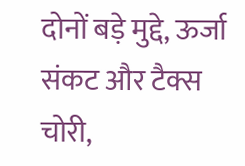दोनों बड़े मुद्दे, ऊर्जा संकट और टैक्स चोरी,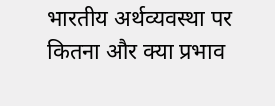भारतीय अर्थव्यवस्था पर कितना और क्या प्रभाव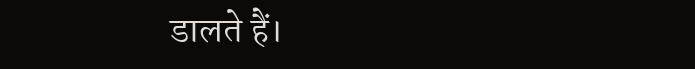डालते हैं।